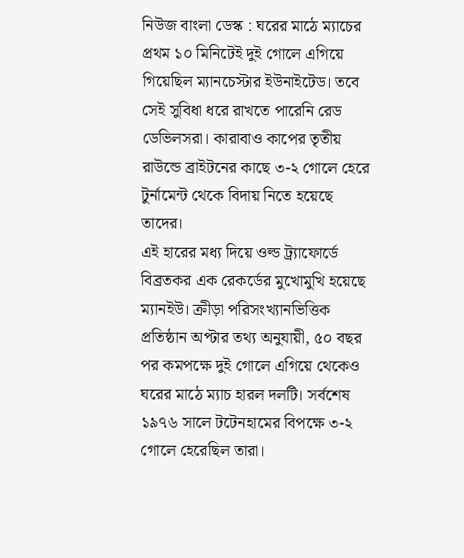নিউজ বাংলা ডেস্ক : ঘরের মাঠে ম্যাচের প্রথম ১০ মিনিটেই দুই গোলে এগিয়ে গিয়েছিল ম্যানচেস্টার ইউনাইটেড। তবে সেই সুবিধা ধরে রাখতে পারেনি রেড ডেভিলসরা। কারাবাও কাপের তৃতীয় রাউন্ডে ব্রাইটনের কাছে ৩-২ গোলে হেরে টুর্নামেন্ট থেকে বিদায় নিতে হয়েছে তাদের।
এই হারের মধ্য দিয়ে ওল্ড ট্র্যাফোর্ডে বিব্রতকর এক রেকর্ডের মুখোমুখি হয়েছে ম্যানইউ। ক্রীড়া পরিসংখ্যানভিত্তিক প্রতিষ্ঠান অপ্টার তথ্য অনুযায়ী, ৫০ বছর পর কমপক্ষে দুই গোলে এগিয়ে থেকেও ঘরের মাঠে ম্যাচ হারল দলটি। সর্বশেষ ১৯৭৬ সালে টটেনহামের বিপক্ষে ৩-২ গোলে হেরেছিল তারা।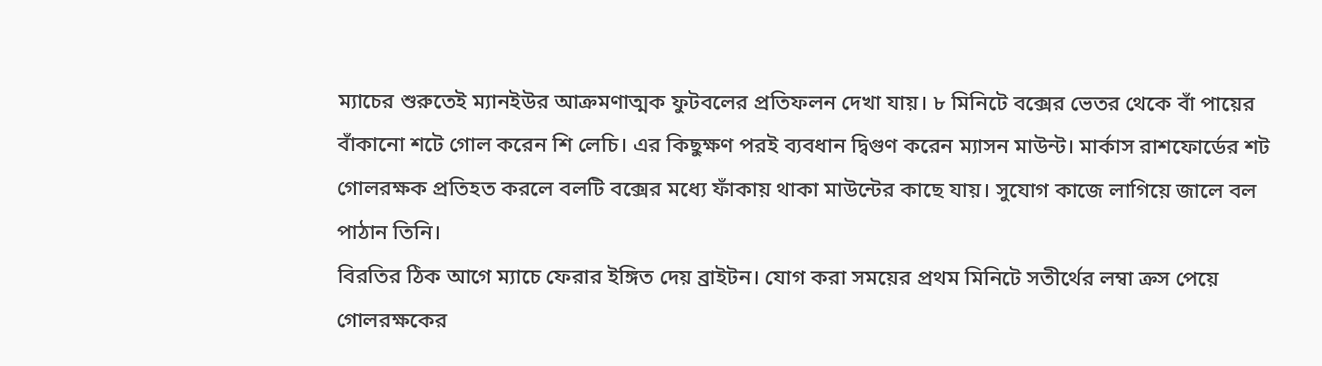ম্যাচের শুরুতেই ম্যানইউর আক্রমণাত্মক ফুটবলের প্রতিফলন দেখা যায়। ৮ মিনিটে বক্সের ভেতর থেকে বাঁ পায়ের বাঁকানো শটে গোল করেন শি লেচি। এর কিছুক্ষণ পরই ব্যবধান দ্বিগুণ করেন ম্যাসন মাউন্ট। মার্কাস রাশফোর্ডের শট গোলরক্ষক প্রতিহত করলে বলটি বক্সের মধ্যে ফাঁকায় থাকা মাউন্টের কাছে যায়। সুযোগ কাজে লাগিয়ে জালে বল পাঠান তিনি।
বিরতির ঠিক আগে ম্যাচে ফেরার ইঙ্গিত দেয় ব্রাইটন। যোগ করা সময়ের প্রথম মিনিটে সতীর্থের লম্বা ক্রস পেয়ে গোলরক্ষকের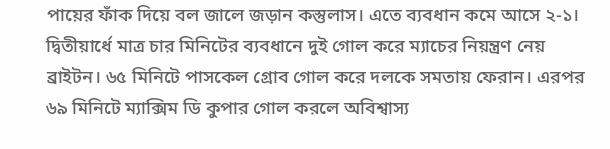পায়ের ফাঁক দিয়ে বল জালে জড়ান কস্তুলাস। এতে ব্যবধান কমে আসে ২-১।
দ্বিতীয়ার্ধে মাত্র চার মিনিটের ব্যবধানে দুই গোল করে ম্যাচের নিয়ন্ত্রণ নেয় ব্রাইটন। ৬৫ মিনিটে পাসকেল গ্রোব গোল করে দলকে সমতায় ফেরান। এরপর ৬৯ মিনিটে ম্যাক্সিম ডি কুপার গোল করলে অবিশ্বাস্য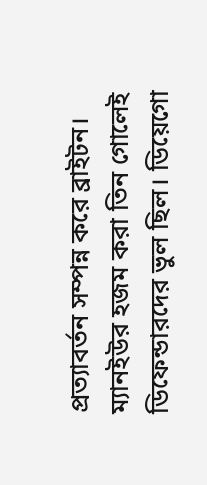প্রত্যাবর্তন সম্পন্ন করে ব্রাইটন।
ম্যানইউর হজম করা তিন গোলেই ডিফেন্ডারদের ভুল ছিল। ডিয়েগো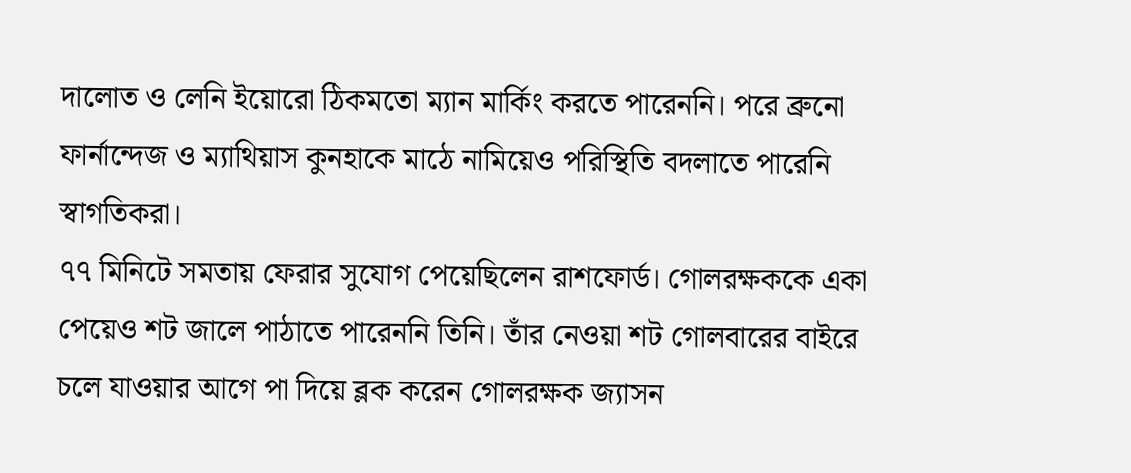দালোত ও লেনি ইয়োরো ঠিকমতো ম্যান মার্কিং করতে পারেননি। পরে ব্রুনো ফার্নান্দেজ ও ম্যাথিয়াস কুনহাকে মাঠে নামিয়েও পরিস্থিতি বদলাতে পারেনি স্বাগতিকরা।
৭৭ মিনিটে সমতায় ফেরার সুযোগ পেয়েছিলেন রাশফোর্ড। গোলরক্ষককে একা পেয়েও শট জালে পাঠাতে পারেননি তিনি। তাঁর নেওয়া শট গোলবারের বাইরে চলে যাওয়ার আগে পা দিয়ে ব্লক করেন গোলরক্ষক জ্যাসন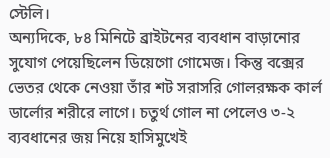স্টেলি।
অন্যদিকে, ৮৪ মিনিটে ব্রাইটনের ব্যবধান বাড়ানোর সুযোগ পেয়েছিলেন ডিয়েগো গোমেজ। কিন্তু বক্সের ভেতর থেকে নেওয়া তাঁর শট সরাসরি গোলরক্ষক কার্ল ডার্লোর শরীরে লাগে। চতুর্থ গোল না পেলেও ৩-২ ব্যবধানের জয় নিয়ে হাসিমুখেই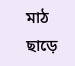মাঠ ছাড়ে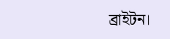ব্রাইটন।